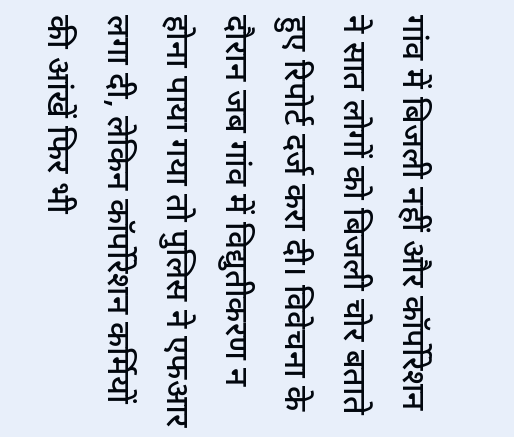गांव में बिजली नहीं और कॉर्पोरेशन ने सात लोगों को बिजली चोर बताते हुए रिपोर्ट दर्ज करा दी। विवेचना के दौरान जब गांव में विद्युतीकरण न होना पाया गया तो पुलिस ने एफआर लगा दी, लेकिन कॉर्पोरेशन कर्मियों की आंखें फिर भी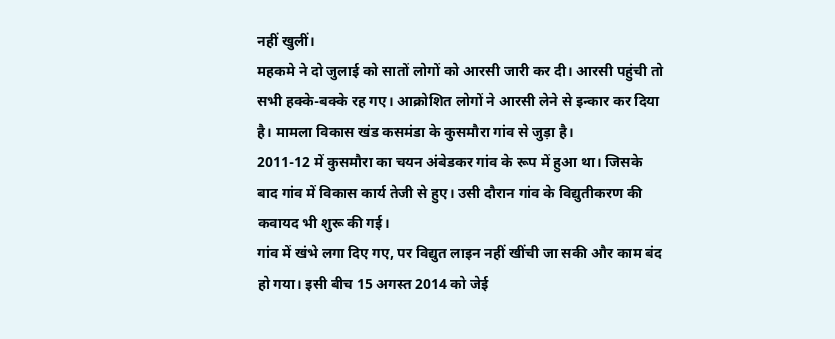नहीं खुलीं।
महकमे ने दो जुलाई को सातों लोगों को आरसी जारी कर दी। आरसी पहुंची तो सभी हक्के-बक्के रह गए। आक्रोशित लोगों ने आरसी लेने से इन्कार कर दिया है। मामला विकास खंड कसमंडा के कुसमौरा गांव से जुड़ा है।
2011-12 में कुसमौरा का चयन अंबेडकर गांव के रूप में हुआ था। जिसके बाद गांव में विकास कार्य तेजी से हुए। उसी दौरान गांव के विद्युतीकरण की कवायद भी शुरू की गई।
गांव में खंभे लगा दिए गए, पर विद्युत लाइन नहीं खींची जा सकी और काम बंद हो गया। इसी बीच 15 अगस्त 2014 को जेई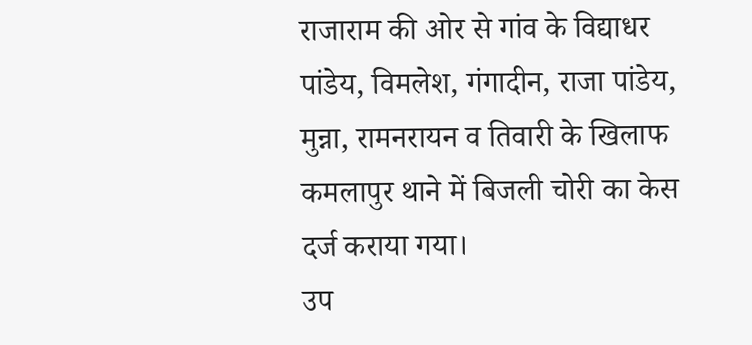राजाराम की ओर से गांव के विद्याधर पांडेय, विमलेश, गंगादीन, राजा पांडेय, मुन्ना, रामनरायन व तिवारी के खिलाफ कमलापुर थाने में बिजली चोरी का केस दर्ज कराया गया।
उप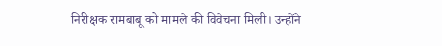निरीक्षक रामबाबू को मामले की विवेचना मिली। उन्होंने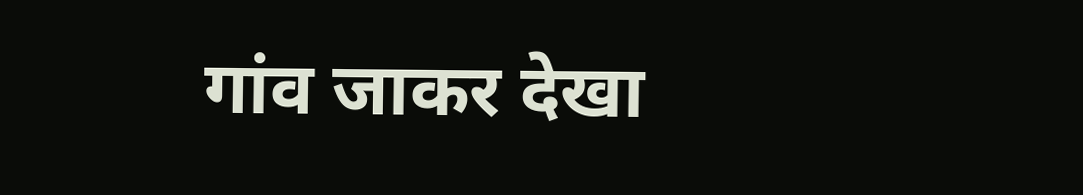गांव जाकर देखा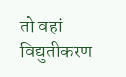तो वहां विद्युतीकरण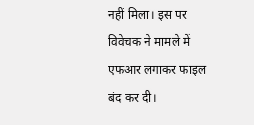नहीं मिला। इस पर विवेचक ने मामले में एफआर लगाकर फाइल बंद कर दी।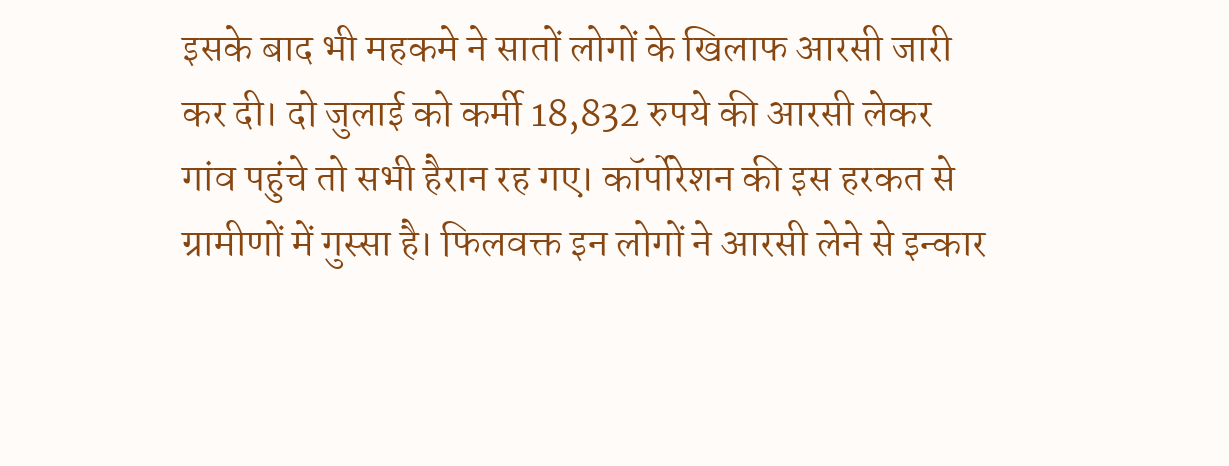इसके बाद भी महकमे ने सातों लोगों के खिलाफ आरसी जारी कर दी। दो जुलाई को कर्मी 18,832 रुपये की आरसी लेकर गांव पहुंचे तो सभी हैरान रह गए। कॉर्पोरेशन की इस हरकत से ग्रामीणों में गुस्सा है। फिलवक्त इन लोगों ने आरसी लेने से इन्कार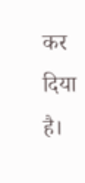कर दिया है।